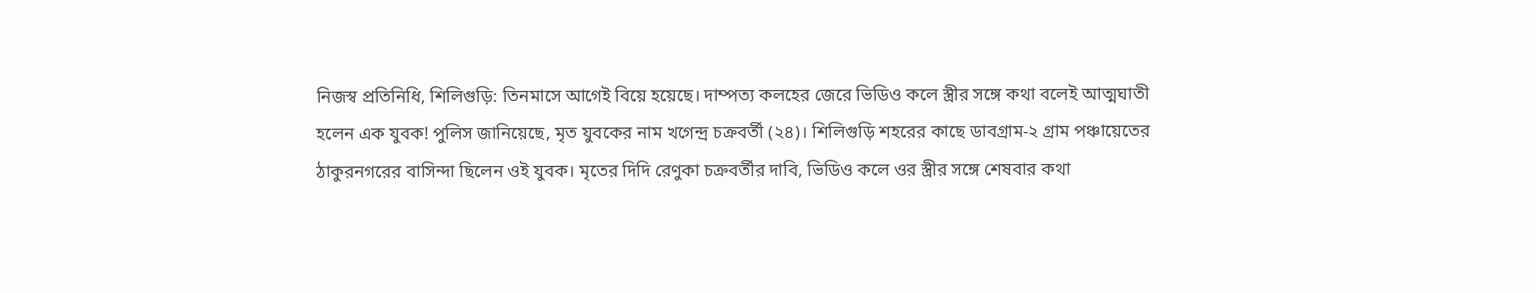নিজস্ব প্রতিনিধি, শিলিগুড়ি: তিনমাসে আগেই বিয়ে হয়েছে। দাম্পত্য কলহের জেরে ভিডিও কলে স্ত্রীর সঙ্গে কথা বলেই আত্মঘাতী হলেন এক যুবক! পুলিস জানিয়েছে, মৃত যুবকের নাম খগেন্দ্র চক্রবর্তী (২৪)। শিলিগুড়ি শহরের কাছে ডাবগ্রাম-২ গ্রাম পঞ্চায়েতের ঠাকুরনগরের বাসিন্দা ছিলেন ওই যুবক। মৃতের দিদি রেণুকা চক্রবর্তীর দাবি, ভিডিও কলে ওর স্ত্রীর সঙ্গে শেষবার কথা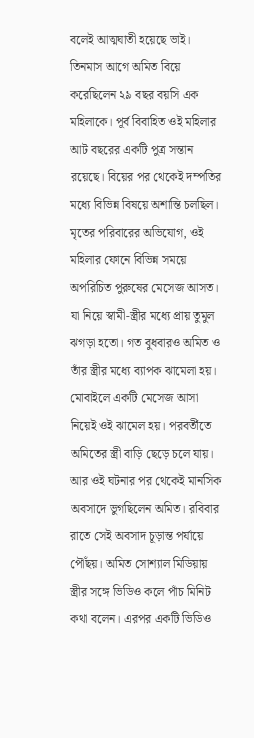বলেই আত্মঘাতী হয়েছে ভাই।
তিনমাস আগে অমিত বিয়ে করেছিলেন ২৯ বছর বয়সি এক মহিলাকে। পূর্ব বিবাহিত ওই মহিলার আট বছরের একটি পুত্র সন্তান রয়েছে। বিয়ের পর থেকেই দম্পতির মধ্যে বিভিন্ন বিষয়ে অশান্তি চলছিল। মৃতের পরিবারের অভিযোগ, ওই মহিলার ফোনে বিভিন্ন সময়ে অপরিচিত পুরুষের মেসেজ আসত। যা নিয়ে স্বামী-স্ত্রীর মধ্যে প্রায় তুমুল ঝগড়া হতো। গত বুধবারও অমিত ও তাঁর স্ত্রীর মধ্যে ব্যাপক ঝামেলা হয়। মোবাইলে একটি মেসেজ আসা নিয়েই ওই ঝামেল হয়। পরবর্তীতে অমিতের স্ত্রী বাড়ি ছেড়ে চলে যায়। আর ওই ঘটনার পর থেকেই মানসিক অবসাদে ভুগছিলেন অমিত। রবিবার রাতে সেই অবসাদ চূড়ান্ত পর্যায়ে পৌঁছয়। অমিত সোশ্যাল মিডিয়ায় স্ত্রীর সঙ্গে ভিডিও কলে পাঁচ মিনিট কথা বলেন। এরপর একটি ভিডিও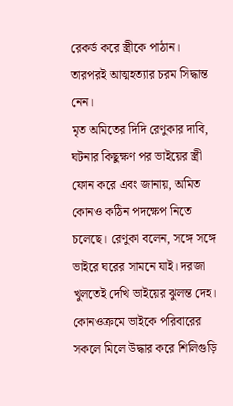রেকর্ড করে স্ত্রীকে পাঠান। তারপরই আত্মহত্যার চরম সিদ্ধান্ত নেন।
মৃত অমিতের দিদি রেণুকার দাবি, ঘটনার কিছুক্ষণ পর ভাইয়ের স্ত্রী ফোন করে এবং জানায়, অমিত কোনও কঠিন পদক্ষেপ নিতে চলেছে। রেণুকা বলেন, সঙ্গে সঙ্গে ভাইরে ঘরের সামনে যাই। দরজা খুলতেই দেখি ভাইয়ের ঝুলন্ত দেহ। কোনওক্রমে ভাইকে পরিবারের সকলে মিলে উদ্ধার করে শিলিগুড়ি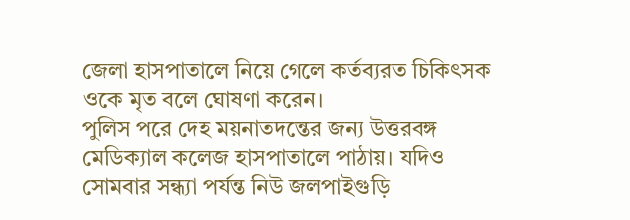জেলা হাসপাতালে নিয়ে গেলে কর্তব্যরত চিকিৎসক ওকে মৃত বলে ঘোষণা করেন।
পুলিস পরে দেহ ময়নাতদন্তের জন্য উত্তরবঙ্গ মেডিক্যাল কলেজ হাসপাতালে পাঠায়। যদিও সোমবার সন্ধ্যা পর্যন্ত নিউ জলপাইগুড়ি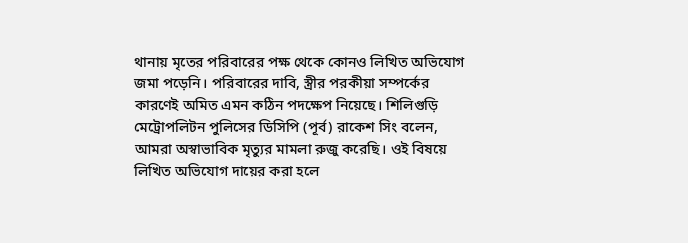থানায় মৃতের পরিবারের পক্ষ থেকে কোনও লিখিত অভিযোগ জমা পড়েনি। পরিবারের দাবি, স্ত্রীর পরকীয়া সম্পর্কের কারণেই অমিত এমন কঠিন পদক্ষেপ নিয়েছে। শিলিগুড়ি মেট্রোপলিটন পুলিসের ডিসিপি (পূর্ব) রাকেশ সিং বলেন, আমরা অস্বাভাবিক মৃত্যুর মামলা রুজু করেছি। ওই বিষয়ে লিখিত অভিযোগ দায়ের করা হলে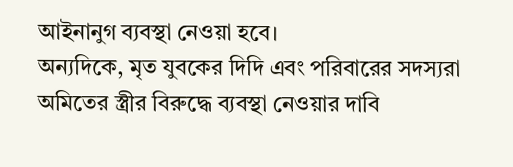আইনানুগ ব্যবস্থা নেওয়া হবে।
অন্যদিকে, মৃত যুবকের দিদি এবং পরিবারের সদস্যরা অমিতের স্ত্রীর বিরুদ্ধে ব্যবস্থা নেওয়ার দাবি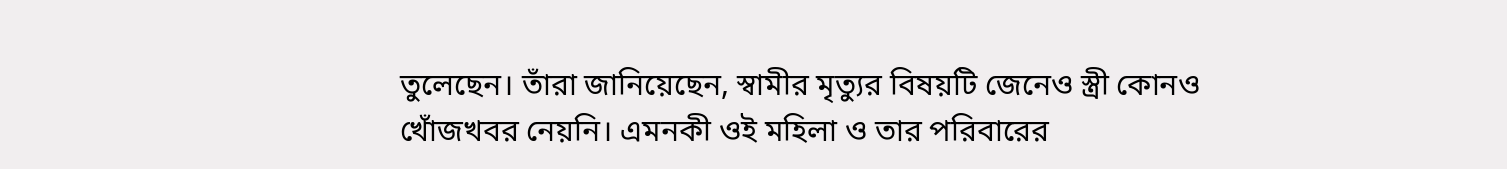তুলেছেন। তাঁরা জানিয়েছেন, স্বামীর মৃত্যুর বিষয়টি জেনেও স্ত্রী কোনও খোঁজখবর নেয়নি। এমনকী ওই মহিলা ও তার পরিবারের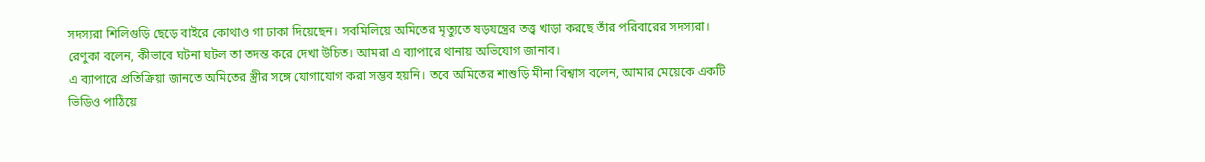সদস্যরা শিলিগুড়ি ছেড়ে বাইরে কোথাও গা ঢাকা দিয়েছেন। সবমিলিয়ে অমিতের মৃত্যুতে ষড়যন্ত্রের তত্ত্ব খাড়া করছে তাঁর পরিবারের সদস্যরা। রেণুকা বলেন, কীভাবে ঘটনা ঘটল তা তদন্ত করে দেখা উচিত। আমরা এ ব্যাপারে থানায় অভিযোগ জানাব।
এ ব্যাপারে প্রতিক্রিয়া জানতে অমিতের স্ত্রীর সঙ্গে যোগাযোগ করা সম্ভব হয়নি। তবে অমিতের শাশুড়ি মীনা বিশ্বাস বলেন, আমার মেয়েকে একটি ভিডিও পাঠিয়ে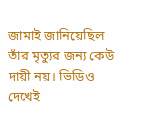জামাই জানিয়েছিল তাঁর মৃত্যুর জন্য কেউ দায়ী নয়। ভিডিও দেখেই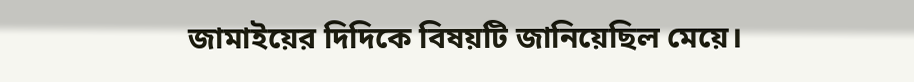জামাইয়ের দিদিকে বিষয়টি জানিয়েছিল মেয়ে।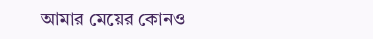আমার মেয়ের কোনও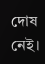দোষ নেই।